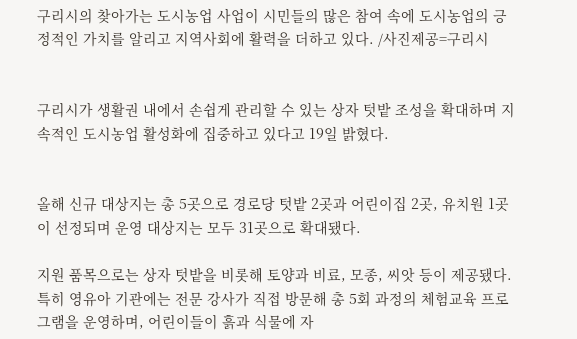구리시의 찾아가는 도시농업 사업이 시민들의 많은 참여 속에 도시농업의 긍정적인 가치를 알리고 지역사회에 활력을 더하고 있다. /사진제공=구리시


구리시가 생활권 내에서 손쉽게 관리할 수 있는 상자 텃밭 조성을 확대하며 지속적인 도시농업 활성화에 집중하고 있다고 19일 밝혔다.


올해 신규 대상지는 총 5곳으로 경로당 텃밭 2곳과 어린이집 2곳, 유치원 1곳이 선정되며 운영 대상지는 모두 31곳으로 확대됐다.

지원 품목으로는 상자 텃밭을 비롯해 토양과 비료, 모종, 씨앗 등이 제공됐다. 특히 영유아 기관에는 전문 강사가 직접 방문해 총 5회 과정의 체험교육 프로그램을 운영하며, 어린이들이 흙과 식물에 자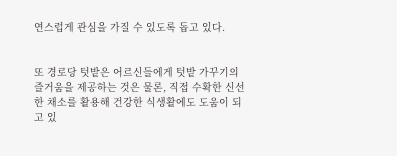연스럽게 관심을 가질 수 있도록 돕고 있다.


또 경로당 텃밭은 어르신들에게 텃밭 가꾸기의 즐거움을 제공하는 것은 물론, 직접 수확한 신선한 채소를 활용해 건강한 식생활에도 도움이 되고 있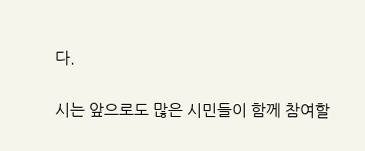다.

시는 앞으로도 많은 시민들이 함께 참여할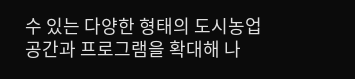수 있는 다양한 형태의 도시농업 공간과 프로그램을 확대해 나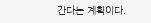간다는 계획이다.